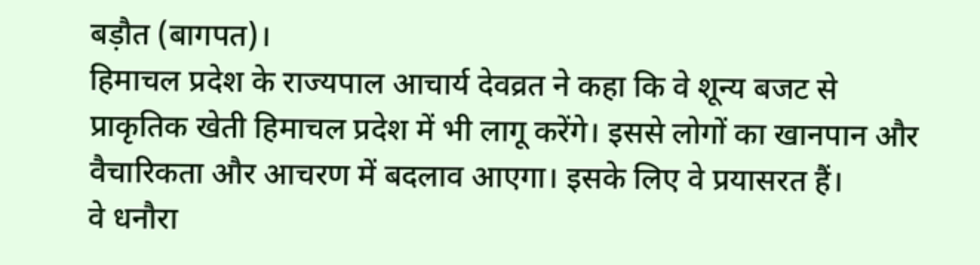बड़ौत (बागपत)।
हिमाचल प्रदेश के राज्यपाल आचार्य देवव्रत ने कहा कि वे शून्य बजट से प्राकृतिक खेती हिमाचल प्रदेश में भी लागू करेंगे। इससे लोगों का खानपान और वैचारिकता और आचरण में बदलाव आएगा। इसके लिए वे प्रयासरत हैं।
वे धनौरा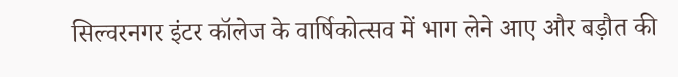सिल्वरनगर इंटर कॉलेज के वार्षिकोत्सव में भाग लेने आए और बड़ौत की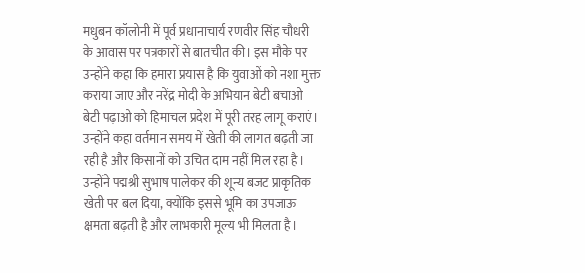मधुबन कॉलोनी में पूर्व प्रधानाचार्य रणवीर सिंह चौधरी के आवास पर पत्रकारों से बातचीत की। इस मौके पर उन्होंने कहा कि हमारा प्रयास है कि युवाओं को नशा मुक्त कराया जाए और नरेंद्र मोदी के अभियान बेटी बचाओ बेटी पढ़ाओ को हिमाचल प्रदेश में पूरी तरह लागू कराएं। उन्होंने कहा वर्तमान समय में खेती की लागत बढ़ती जा रही है और किसानों को उचित दाम नहीं मिल रहा है। उन्होंने पद्मश्री सुभाष पालेकर की शून्य बजट प्राकृतिक खेती पर बल दिया, क्योंकि इससे भूमि का उपजाऊ क्षमता बढ़ती है और लाभकारी मूल्य भी मिलता है।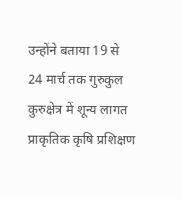उन्होंने बताया 19 से 24 मार्च तक गुरुकुल कुरुक्षेत्र में शून्य लागत प्राकृतिक कृषि प्रशिक्षण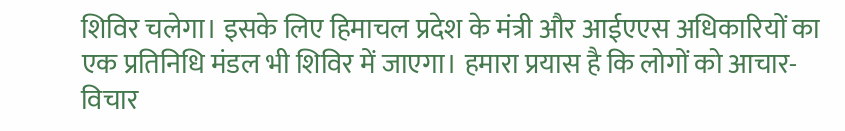शिविर चलेगा। इसके लिए हिमाचल प्रदेश के मंत्री और आईएएस अधिकारियों का एक प्रतिनिधि मंडल भी शिविर में जाएगा। हमारा प्रयास है कि लोगों को आचार-विचार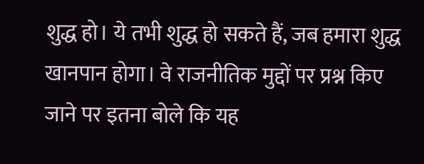शुद्ध हो। ये तभी शुद्ध हो सकते हैं, जब हमारा शुद्ध खानपान होगा। वे राजनीतिक मुद्दों पर प्रश्न किए जाने पर इतना बोले कि यह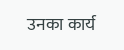उनका कार्य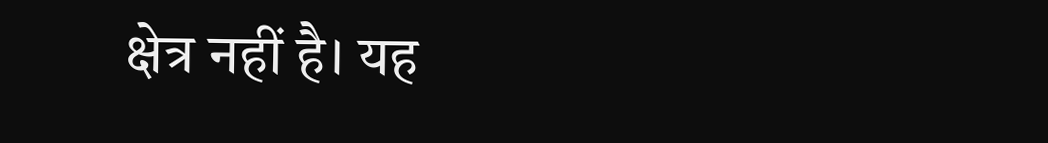क्षेत्र नहीं है। यह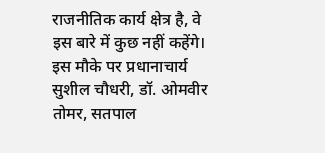राजनीतिक कार्य क्षेत्र है, वे इस बारे में कुछ नहीं कहेंगे। इस मौके पर प्रधानाचार्य सुशील चौधरी, डॉ. ओमवीर तोमर, सतपाल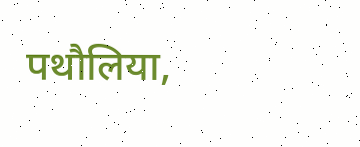पथौलिया,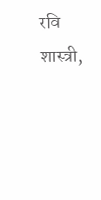रवि शास्त्री,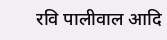रवि पालीवाल आदि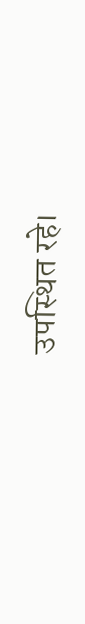उपस्थित रहे।